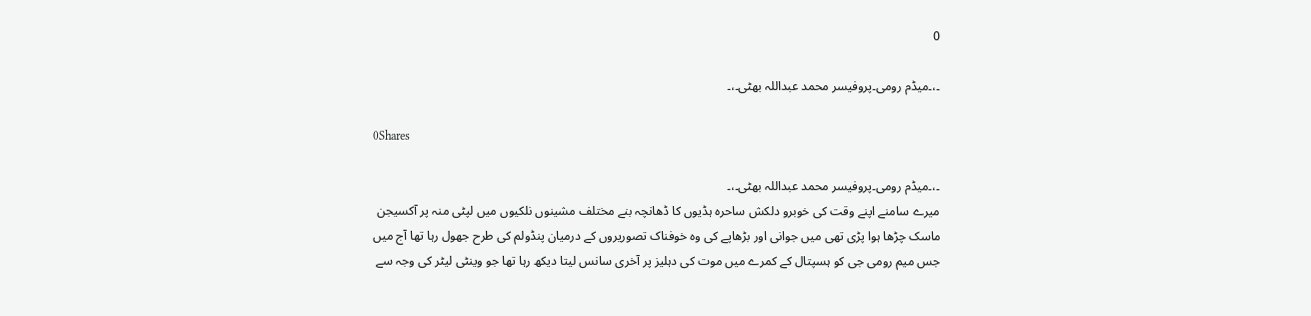0

۔،۔میڈم رومی۔پروفیسر محمد عبداللہ بھٹی۔،۔

0Shares

۔،۔میڈم رومی۔پروفیسر محمد عبداللہ بھٹی۔،۔
میرے سامنے اپنے وقت کی خوبرو دلکش ساحرہ ہڈیوں کا ڈھانچہ بنے مختلف مشینوں نلکیوں میں لپٹی منہ پر آکسیجن ماسک چڑھا ہوا پڑی تھی میں جوانی اور بڑھاپے کی وہ خوفناک تصوریروں کے درمیان پنڈولم کی طرح جھول رہا تھا آج میں جس میم رومی جی کو ہسپتال کے کمرے میں موت کی دہلیز پر آخری سانس لیتا دیکھ رہا تھا جو وینٹی لیٹر کی وجہ سے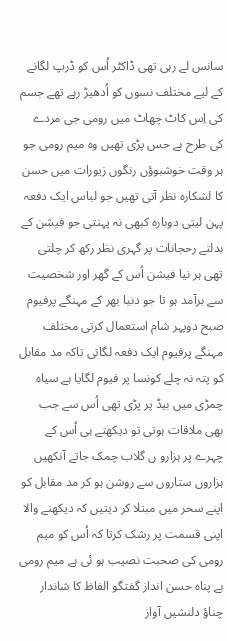سانس لے رہی تھی ڈاکٹر اُس کو ڈرپ لگانے کے لیے مختلف نسوں کو اُدھیڑ رہے تھے جسم کی اِس کاٹ چھاٹ میں رومی جی مردے کی طرح بے حس پڑی تھیں وہ میم رومی جو ہر وقت خوشبوؤں رنگوں زیورات میں حسن کا لشکارہ نظر آتی تھیں جو لباس ایک دفعہ پہن لیتی دوبارہ کبھی نہ پہنتی جو فیشن کے بدلتے رحجانات پر گہری نظر رکھ کر چلتی تھی ہر نیا فیشن اُس کے گھر اور شخصیت سے برآمد ہو تا جو دنیا بھر کے مہنگے پرفیوم صبح دوپہر شام استعمال کرتی مختلف مہنگے پرفیوم ایک دفعہ لگاتی تاکہ مد مقابل کو پتہ نہ چلے کونسا پر فیوم لگایا ہے سیاہ چمڑی میں بیڈ پر پڑی تھی اُس سے جب بھی ملاقات ہوتی تو دیکھتے ہی اُس کے چہرے پر ہزارو ں گلاب چمک جاتے آنکھیں ہزاروں ستاروں سے روشن ہو کر مد مقابل کو اپنے سحر میں مبتلا کر دیتیں کہ دیکھنے والا اپنی قسمت پر رشک کرتا کہ اُس کو میم رومی کی صحبت نصیب ہو ئی ہے میم رومی بے پناہ حسن انداز گفتگو الفاظ کا شاندار چناؤ دلنشیں آواز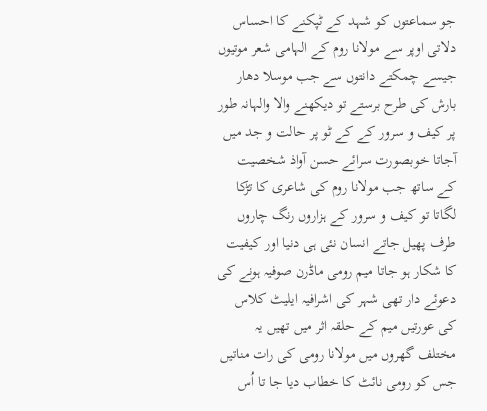جو سماعتوں کو شہد کے ٹپکنے کا احساس دلاتی اوپر سے مولانا روم کے الہامی شعر موتیوں جیسے چمکتے دانتوں سے جب موسلا دھار بارش کی طرح برستے تو دیکھنے والا والہانہ طور پر کیف و سرور کے کے ٹو پر حالت و جد میں آجاتا خوبصورت سرائے حسن آواذ شخصیت کے ساتھ جب مولانا روم کی شاعری کا تڑکا لگاتا تو کیف و سرور کے ہزاروں رنگ چاروں طرف پھیل جاتے انسان نئی ہی دنیا اور کیفیت کا شکار ہو جاتا میم رومی ماڈرن صوفیہ ہونے کی دعوئے دار تھی شہر کی اشرافیہ ایلیٹ کلاس کی عورتیں میم کے حلقہ اثر میں تھیں یہ مختلف گھروں میں مولانا رومی کی رات مناتیں جس کو رومی نائٹ کا خطاب دیا جا تا اُس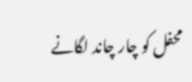محفل کو چار چاند لگانے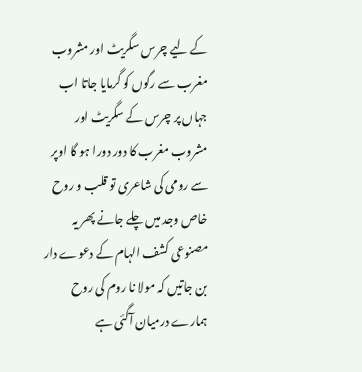کے لیے چرس سگریٹ اور مشروب مغرب سے رگوں کو گرمایا جاتا اب جہاں پر چرس کے سگریٹ اور مشروب مغرب کا دور دورا ہو گا اوپر سے رومی کی شاعری تو قلب و روح خاص وجد میں چلے جانے پھر یہ مصنوعی کشف الہام کے دعوے دار بن جاتیں کہ مولا نا روم کی روح ہمارے درمیان آگئی ہے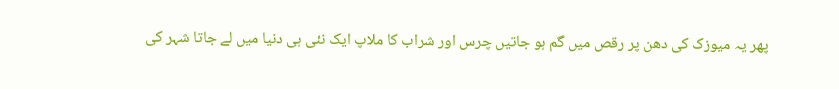پھر یہ میوزک کی دھن پر رقص میں گم ہو جاتیں چرس اور شراب کا ملاپ ایک نئی ہی دنیا میں لے جاتا شہر کی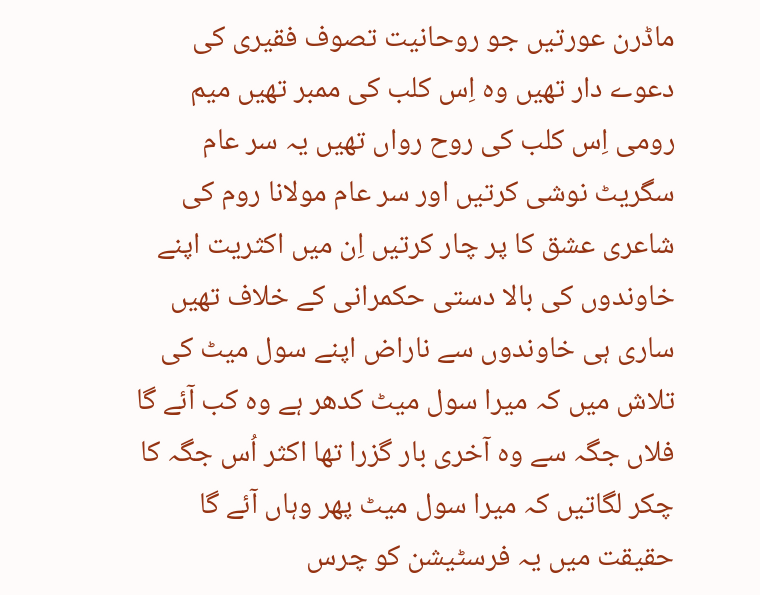ماڈرن عورتیں جو روحانیت تصوف فقیری کی دعوے دار تھیں وہ اِس کلب کی ممبر تھیں میم رومی اِس کلب کی روح رواں تھیں یہ سر عام سگریٹ نوشی کرتیں اور سر عام مولانا روم کی شاعری عشق کا پر چار کرتیں اِن میں اکثریت اپنے خاوندوں کی بالا دستی حکمرانی کے خلاف تھیں ساری ہی خاوندوں سے ناراض اپنے سول میٹ کی تلاش میں کہ میرا سول میٹ کدھر ہے وہ کب آئے گا فلاں جگہ سے وہ آخری بار گزرا تھا اکثر اُس جگہ کا چکر لگاتیں کہ میرا سول میٹ پھر وہاں آئے گا حقیقت میں یہ فرسٹیشن کو چرس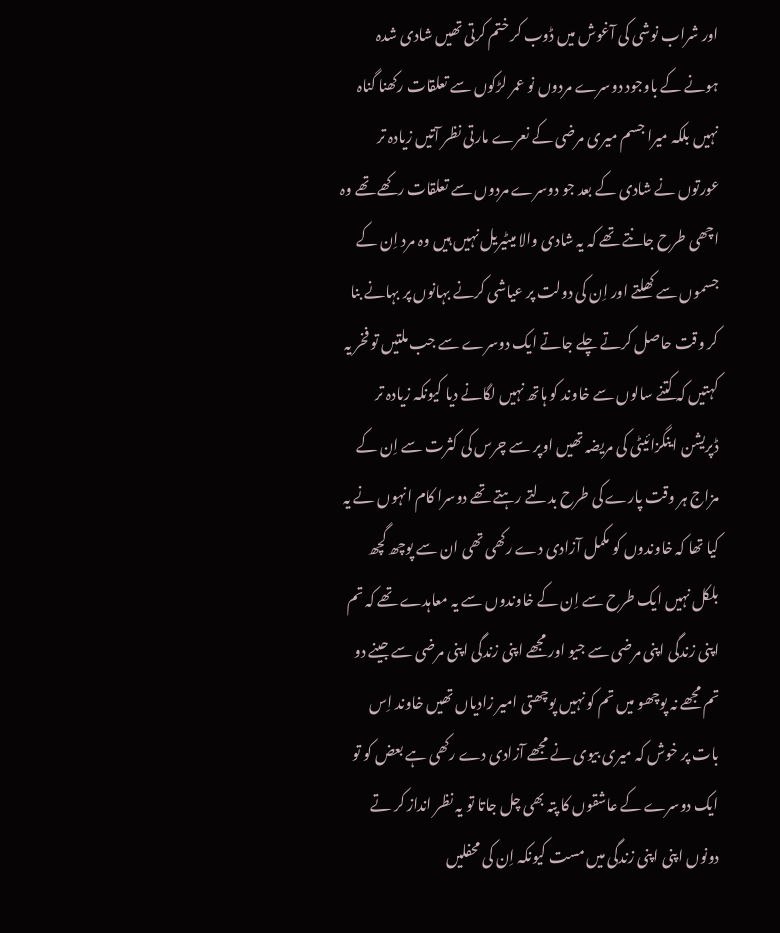اور شراب نوشی کی آغوش میں ڈوب کر ختم کرتی تھیں شادی شدہ ہونے کے باوجود دوسرے مردوں نو عمر لڑکوں سے تعلقات رکھنا گناہ نہیں بلکہ میرا جسم میری مرضی کے نعرے مارتی نظر آتیں زیادہ تر عورتوں نے شادی کے بعد جو دوسرے مردوں سے تعلقات رکھے تھے وہ اچھی طرح جانتے تھے کہ یہ شادی والا میٹیریل نہیں ہیں وہ مرد اِن کے جسموں سے کھلتے اور اِن کی دولت پر عیاشی کرنے بہانوں پر بہانے بنا کر وقت حاصل کرتے چلے جاتے ایک دوسرے سے جب ملتیں تو فخر یہ کہتیں کہ کتنے سالوں سے خاوند کو ہاتھ نہیں لگانے دیا کیونکہ زیادہ تر ڈپریشن اینگزائیٹی کی مریضہ تھیں اوپر سے چرس کی کثرت سے اِن کے مزاج ہر وقت پارے کی طرح بدلتے رہتے تھے دوسرا کام انہوں نے یہ کیا تھا کہ خاوندوں کو مکمل آزادی دے رکھی تھی ان سے پوچھ گچھ بلکل نہیں ایک طرح سے اِن کے خاوندوں سے یہ معاہدے تھے کہ تم اپنی زندگی اپنی مرضی سے جیو اور مجھے اپنی زندگی اپنی مرضی سے جینے دو تم مجھے نہ پوچھو میں تم کو نہیں پوچھتی امیر زادیاں تھیں خاوند اِس بات پر خوش کہ میری بیوی نے مجھے آزادی دے رکھی ہے بعض کو تو ایک دوسرے کے عاشقوں کا پتہ بھی چل جاتا تو یہ نظر انداز کر تے دونوں اپنی اپنی زندگی میں مست کیونکہ اِن کی محفلیں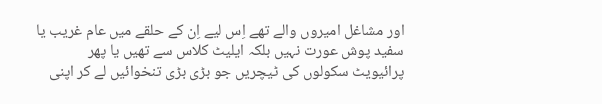اور مشاغل امیروں والے تھے اِس لیے اِن کے حلقے میں عام غریب یا سفید پوش عورت نہیں بلکہ ایلیٹ کلاس سے تھیں یا پھر پرائیویٹ سکولوں کی ٹیچریں جو بڑی بڑی تنخوائیں لے کر اپنی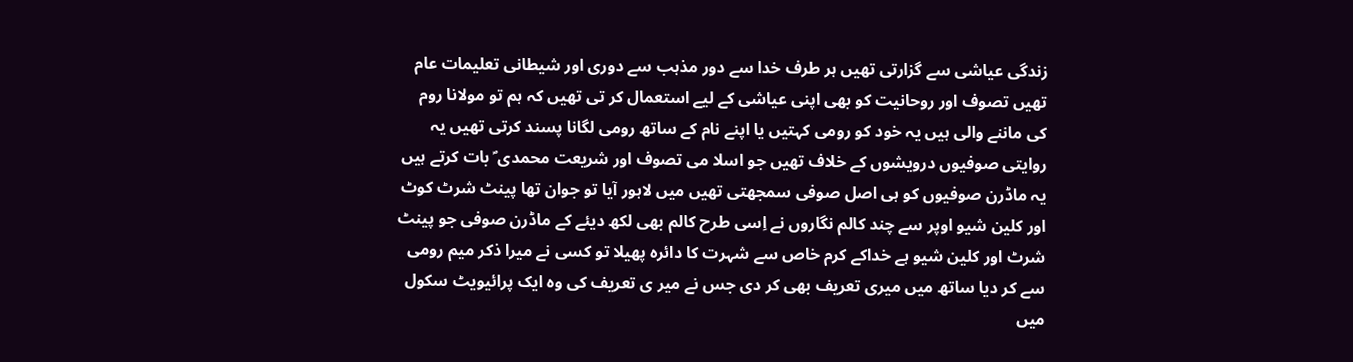زندگی عیاشی سے گزارتی تھیں ہر طرف خدا سے دور مذہب سے دوری اور شیطانی تعلیمات عام تھیں تصوف اور روحانیت کو بھی اپنی عیاشی کے لیے استعمال کر تی تھیں کہ ہم تو مولانا روم کی ماننے والی ہیں یہ خود کو رومی کہتیں یا اپنے نام کے ساتھ رومی لگانا پسند کرتی تھیں یہ روایتی صوفیوں درویشوں کے خلاف تھیں جو اسلا می تصوف اور شریعت محمدی ؐ بات کرتے ہیں یہ ماڈرن صوفیوں کو ہی اصل صوفی سمجھتی تھیں میں لاہور آیا تو جوان تھا پینٹ شرٹ کوٹ اور کلین شیو اوپر سے چند کالم نگاروں نے اِسی طرح کالم بھی لکھ دیئے کے ماڈرن صوفی جو پینٹ شرٹ اور کلین شیو ہے خداکے کرم خاص سے شہرت کا دائرہ پھیلا تو کسی نے میرا ذکر میم رومی سے کر دیا ساتھ میں میری تعریف بھی کر دی جس نے میر ی تعریف کی وہ ایک پرائیویٹ سکول میں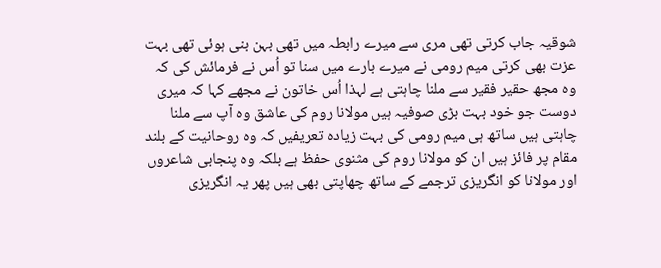شوقیہ جاب کرتی تھی مری سے میرے رابطہ میں تھی بہن بنی ہوئی تھی بہت عزت بھی کرتی میم رومی نے میرے بارے میں سنا تو اُس نے فرمائش کی کہ وہ مجھ حقیر فقیر سے ملنا چاہتی ہے لہذا اُس خاتون نے مجھے کہا کہ میری دوست جو خود بہت بڑی صوفیہ ہیں مولانا روم کی عاشق وہ آپ سے ملنا چاہتی ہیں ساتھ ہی میم رومی کی بہت زیادہ تعریفیں کہ وہ روحانیت کے بلند مقام پر فائز ہیں ان کو مولانا روم کی مثنوی حفظ ہے بلکہ وہ پنجابی شاعروں اور مولانا کو انگریزی ترجمے کے ساتھ چھاپتی بھی ہیں پھر یہ انگریزی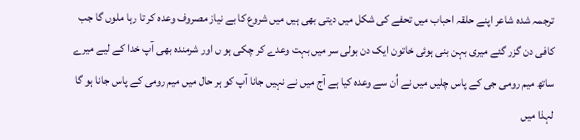ترجمہ شدہ شاعر اپنے حلقہ احباب میں تحفے کی شکل میں دیتی بھی ہیں میں شروع کا بے نیاز مصروف وعدہ کر تا رہا ملوں گا جب کافی دن گزر گئے میری بہن بنی ہوئی خاتون ایک دن بولی سر میں بہت وعدے کر چکی ہو ں اور شرمندہ بھی آپ خدا کے لیے میرے ساتھ میم رومی جی کے پاس چلیں میں نے اُن سے وعدہ کیا ہے آج میں نے نہیں جانا آپ کو ہر حال میں میم رومی کے پاس جانا ہو گا لہذا میں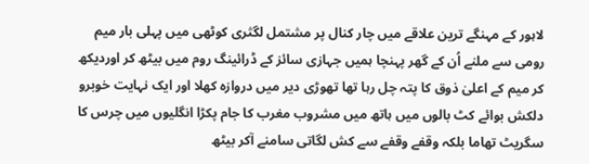لاہور کے مہنگے ترین علاقے میں چار کنال پر مشتمل لگثری کوٹھی میں پہلی بار میم رومی سے ملنے اُن کے گھر پہنچا ہمیں جہازی سائز کے ڈرائینگ روم میں بیٹھ کر اوردیکھ کر میم کے اعلیٰ ذوق کا پتہ چل رہا تھا تھوڑی دیر میں دروازہ کھلا اور ایک نہایت خوبرو دلکش بوائے کٹ بالوں میں ہاتھ میں مشروب مغرب کا جام پکڑا انگلیوں میں چرس کا سگریٹ تھاما بلکہ وقفے وقفے سے کش لگاتی سامنے آکر بیٹھ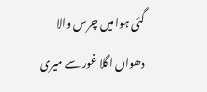گئی ہوا میں چرس والا دھواں اگلا غور سے میری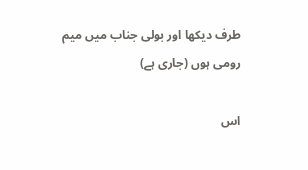طرف دیکھا اور بولی جناب میں میم رومی ہوں (جاری ہے)

اس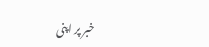خبر پر اپنی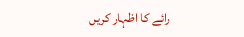رائے کا اظہار کریں